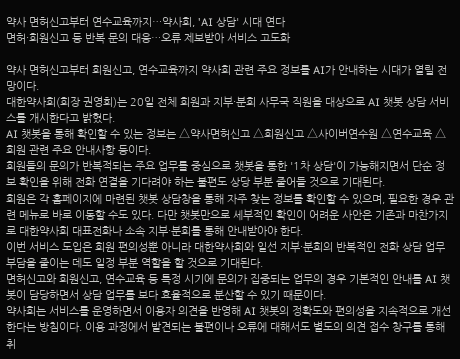약사 면허신고부터 연수교육까지…약사회, 'AI 상담' 시대 연다
면허·회원신고 등 반복 문의 대응…오류 제보받아 서비스 고도화

약사 면허신고부터 회원신고, 연수교육까지 약사회 관련 주요 정보를 AI가 안내하는 시대가 열릴 전망이다.
대한약사회(회장 권영희)는 20일 전체 회원과 지부·분회 사무국 직원을 대상으로 AI 챗봇 상담 서비스를 개시한다고 밝혔다.
AI 챗봇을 통해 확인할 수 있는 정보는 △약사면허신고 △회원신고 △사이버연수원 △연수교육 △회원 관련 주요 안내사항 등이다.
회원들의 문의가 반복적되는 주요 업무를 중심으로 챗봇을 통한 '1차 상담'이 가능해지면서 단순 정보 확인을 위해 전화 연결을 기다려야 하는 불편도 상당 부분 줄어들 것으로 기대된다.
회원은 각 홈페이지에 마련된 챗봇 상담창을 통해 자주 찾는 정보를 확인할 수 있으며, 필요한 경우 관련 메뉴로 바로 이동할 수도 있다. 다만 챗봇만으로 세부적인 확인이 어려운 사안은 기존과 마찬가지로 대한약사회 대표전화나 소속 지부·분회를 통해 안내받아야 한다.
이번 서비스 도입은 회원 편의성뿐 아니라 대한약사회와 일선 지부·분회의 반복적인 전화 상담 업무 부담을 줄이는 데도 일정 부분 역할을 할 것으로 기대된다.
면허신고와 회원신고, 연수교육 등 특정 시기에 문의가 집중되는 업무의 경우 기본적인 안내를 AI 챗봇이 담당하면서 상담 업무를 보다 효율적으로 분산할 수 있기 때문이다.
약사회는 서비스를 운영하면서 이용자 의견을 반영해 AI 챗봇의 정확도와 편의성을 지속적으로 개선한다는 방침이다. 이용 과정에서 발견되는 불편이나 오류에 대해서도 별도의 의견 접수 창구를 통해 취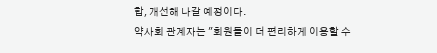합, 개선해 나갈 예정이다.
약사회 관계자는 "회원들이 더 편리하게 이용할 수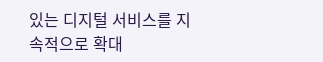있는 디지털 서비스를 지속적으로 확대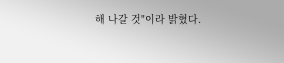해 나갈 것"이라 밝혔다.